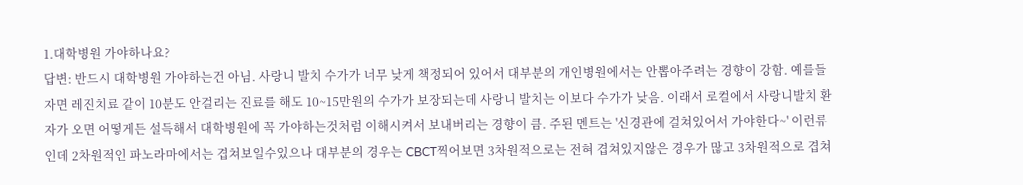1.대학병원 가야하나요?
답변: 반드시 대학병원 가야하는건 아님. 사랑니 발치 수가가 너무 낮게 책정되어 있어서 대부분의 개인병원에서는 안뽑아주려는 경향이 강함. 예를들자면 레진치료 같이 10분도 안걸리는 진료를 해도 10~15만원의 수가가 보장되는데 사랑니 발치는 이보다 수가가 낮음. 이래서 로컬에서 사랑니발치 환자가 오면 어떻게든 설득해서 대학병원에 꼭 가야하는것처럼 이해시켜서 보내버리는 경향이 큼. 주된 멘트는 '신경관에 걸쳐있어서 가야한다~' 이런류인데 2차원적인 파노라마에서는 겹쳐보일수있으나 대부분의 경우는 CBCT찍어보면 3차원적으로는 전혀 겹쳐있지않은 경우가 많고 3차원적으로 겹쳐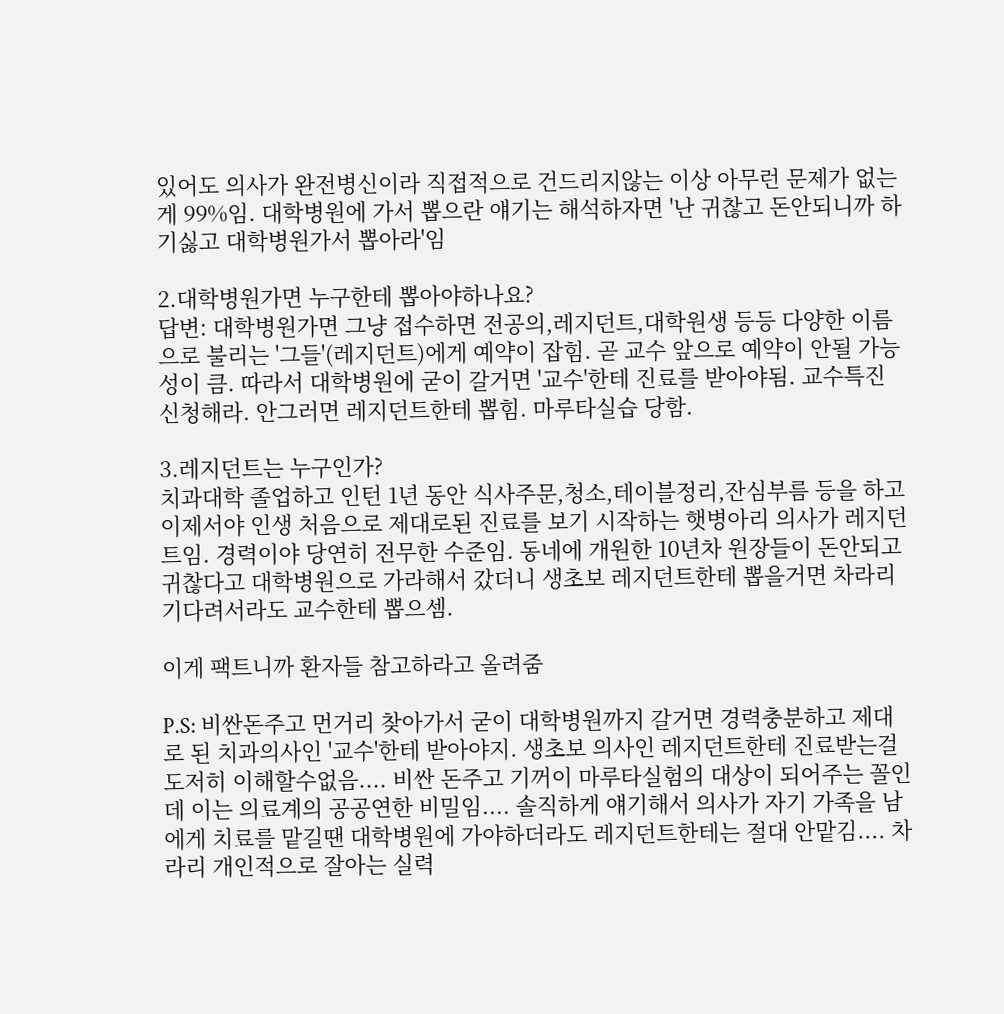있어도 의사가 완전병신이라 직접적으로 건드리지않는 이상 아무런 문제가 없는게 99%임. 대학병원에 가서 뽑으란 얘기는 해석하자면 '난 귀찮고 돈안되니까 하기싫고 대학병원가서 뽑아라'임

2.대학병원가면 누구한테 뽑아야하나요?
답변: 대학병원가면 그냥 접수하면 전공의,레지던트,대학원생 등등 다양한 이름으로 불리는 '그들'(레지던트)에게 예약이 잡힘. 곧 교수 앞으로 예약이 안될 가능성이 큼. 따라서 대학병원에 굳이 갈거면 '교수'한테 진료를 받아야됨. 교수특진 신청해라. 안그러면 레지던트한테 뽑힘. 마루타실습 당함.

3.레지던트는 누구인가?
치과대학 졸업하고 인턴 1년 동안 식사주문,청소,테이블정리,잔심부름 등을 하고 이제서야 인생 처음으로 제대로된 진료를 보기 시작하는 햇병아리 의사가 레지던트임. 경력이야 당연히 전무한 수준임. 동네에 개원한 10년차 원장들이 돈안되고 귀찮다고 대학병원으로 가라해서 갔더니 생초보 레지던트한테 뽑을거면 차라리 기다려서라도 교수한테 뽑으셈.

이게 팩트니까 환자들 참고하라고 올려줌

P.S: 비싼돈주고 먼거리 찾아가서 굳이 대학병원까지 갈거면 경력충분하고 제대로 된 치과의사인 '교수'한테 받아야지. 생초보 의사인 레지던트한테 진료받는걸 도저히 이해할수없음.... 비싼 돈주고 기꺼이 마루타실험의 대상이 되어주는 꼴인데 이는 의료계의 공공연한 비밀임.... 솔직하게 얘기해서 의사가 자기 가족을 남에게 치료를 맡길땐 대학병원에 가야하더라도 레지던트한테는 절대 안맡김.... 차라리 개인적으로 잘아는 실력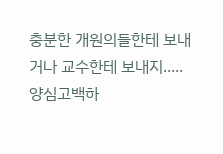충분한 개원의들한테 보내거나 교수한테 보내지..... 양심고백하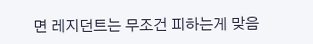면 레지던트는 무조건 피하는게 맞음